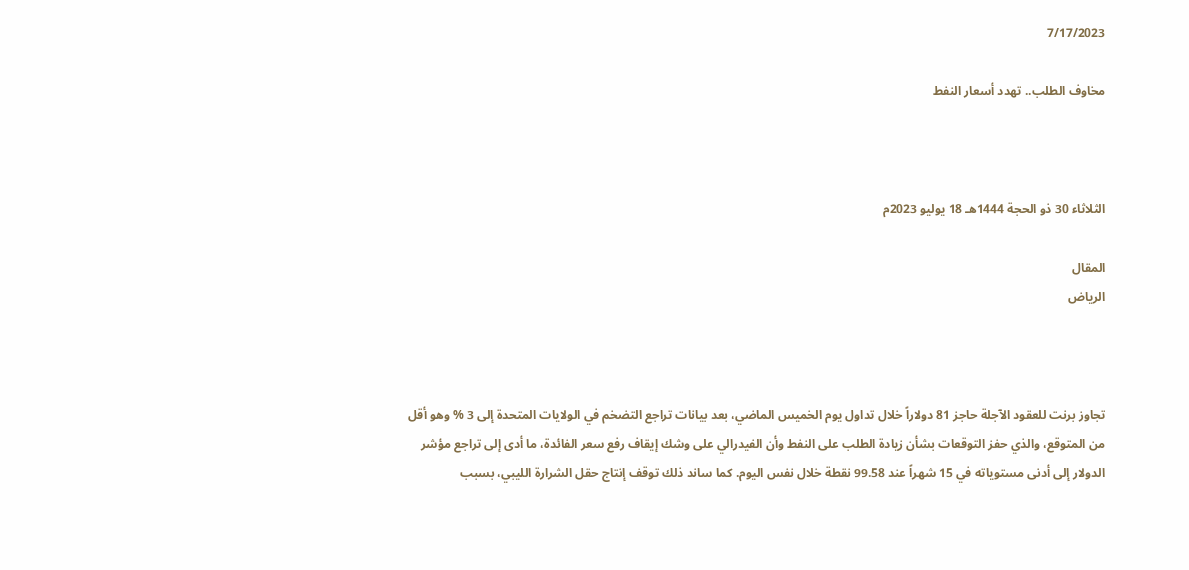7/17/2023

مخاوف الطلب.. تهدد أسعار النفط



الثلاثاء 30 ذو الحجة 1444هـ 18 يوليو 2023م

المقال
الرياض



تجاوز برنت للعقود الآجلة حاجز 81 دولاراً خلال تداول يوم الخميس الماضي، بعد بيانات تراجع التضخم في الولايات المتحدة إلى 3 % وهو أقل من المتوقع، والذي حفز التوقعات بشأن زيادة الطلب على النفط وأن الفيدرالي على وشك إيقاف رفع سعر الفائدة، ما أدى إلى تراجع مؤشر الدولار إلى أدنى مستوياته في 15 شهراً عند 99.58 نقطة خلال نفس اليوم. كما ساند ذلك توقف إنتاج حقل الشرارة الليبي، بسبب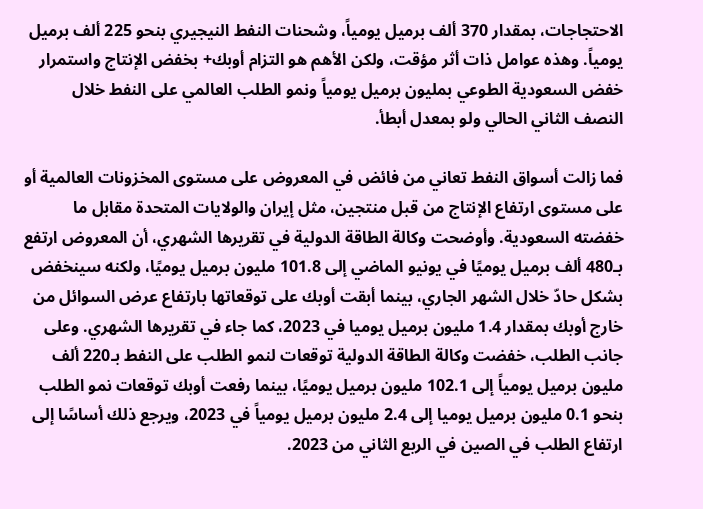الاحتجاجات، بمقدار 370 ألف برميل يومياً، وشحنات النفط النيجيري بنحو 225 ألف برميل يومياً. وهذه عوامل ذات أثر مؤقت، ولكن الأهم هو التزام أوبك+ بخفض الإنتاج واستمرار خفض السعودية الطوعي بمليون برميل يومياً ونمو الطلب العالمي على النفط خلال النصف الثاني الحالي ولو بمعدل أبطأ.

فما زالت أسواق النفط تعاني من فائض في المعروض على مستوى المخزونات العالمية أو على مستوى ارتفاع الإنتاج من قبل منتجين، مثل إيران والولايات المتحدة مقابل ما خفضته السعودية. وأوضحت وكالة الطاقة الدولية في تقريرها الشهري، أن المعروض ارتفع بـ480 ألف برميل يوميًا في يونيو الماضي إلى 101.8 مليون برميل يوميًا، ولكنه سينخفض بشكل حادّ خلال الشهر الجاري، بينما أبقت أوبك على توقعاتها بارتفاع عرض السوائل من خارج أوبك بمقدار 1.4 مليون برميل يوميا في 2023، كما جاء في تقريرها الشهري. وعلى جانب الطلب، خفضت وكالة الطاقة الدولية توقعات لنمو الطلب على النفط بـ220 ألف مليون برميل يومياً إلى 102.1 مليون برميل يوميًا، بينما رفعت أوبك توقعات نمو الطلب بنحو 0.1 مليون برميل يوميا إلى 2.4 مليون برميل يومياً في 2023، ويرجع ذلك أساسًا إلى ارتفاع الطلب في الصين في الربع الثاني من 2023.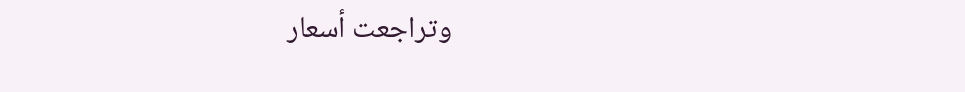وتراجعت أسعار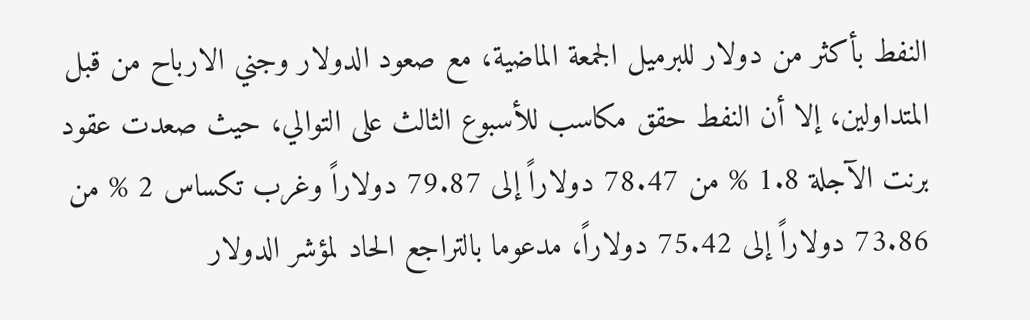النفط بأكثر من دولار للبرميل الجمعة الماضية، مع صعود الدولار وجني الارباح من قبل المتداولين، إلا أن النفط حقق مكاسب للأسبوع الثالث على التوالي، حيث صعدت عقود برنت الآجلة 1.8 % من 78.47 دولاراً إلى 79.87 دولاراً وغرب تكساس 2 % من 73.86 دولاراً إلى 75.42 دولاراً، مدعوما بالتراجع الحاد لمؤشر الدولار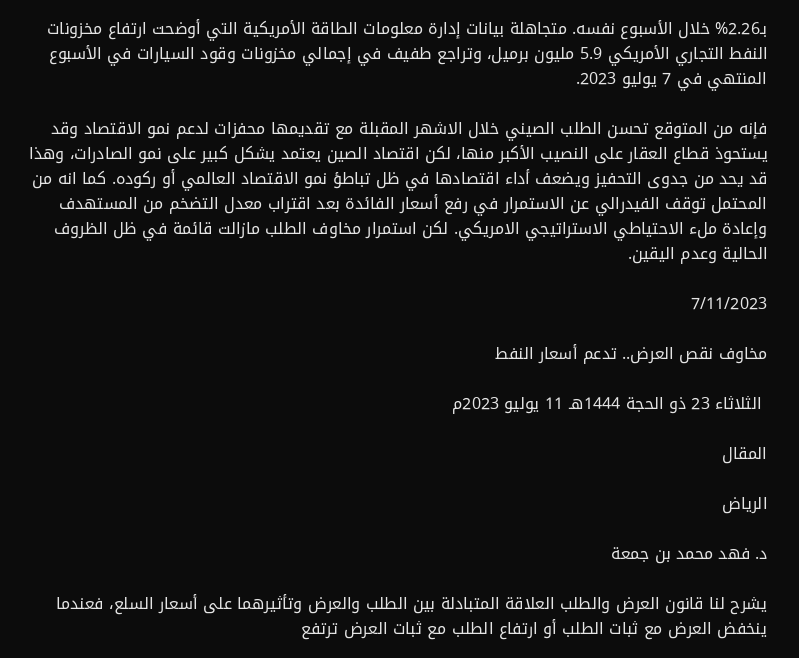بـ2.26% خلال الأسبوع نفسه. متجاهلة بيانات إدارة معلومات الطاقة الأمريكية التي أوضحت ارتفاع مخزونات النفط التجاري الأمريكي 5.9 مليون برميل، وتراجع طفيف في إجمالي مخزونات وقود السيارات في الأسبوع المنتهي في 7 يوليو 2023.

فإنه من المتوقع تحسن الطلب الصيني خلال الاشهر المقبلة مع تقديمها محفزات لدعم نمو الاقتصاد وقد يستحوذ قطاع العقار على النصيب الأكبر منها، لكن اقتصاد الصين يعتمد يشكل كبير على نمو الصادرات، وهذا قد يحد من جدوى التحفيز ويضعف أداء اقتصادها في ظل تباطؤ نمو الاقتصاد العالمي أو ركوده. كما انه من المحتمل توقف الفيدرالي عن الاستمرار في رفع أسعار الفائدة بعد اقتراب معدل التضخم من المستهدف وإعادة ملء الاحتياطي الاستراتيجي الامريكي. لكن استمرار مخاوف الطلب مازالت قائمة في ظل الظروف الحالية وعدم اليقين.

7/11/2023

مخاوف نقص العرض.. تدعم أسعار النفط

 الثلاثاء 23 ذو الحجة 1444هـ 11 يوليو 2023م

المقال

الرياض

د. فهد محمد بن جمعة

يشرح لنا قانون العرض والطلب العلاقة المتبادلة بين الطلب والعرض وتأثيرهما على أسعار السلع، فعندما ينخفض العرض مع ثبات الطلب أو ارتفاع الطلب مع ثبات العرض ترتفع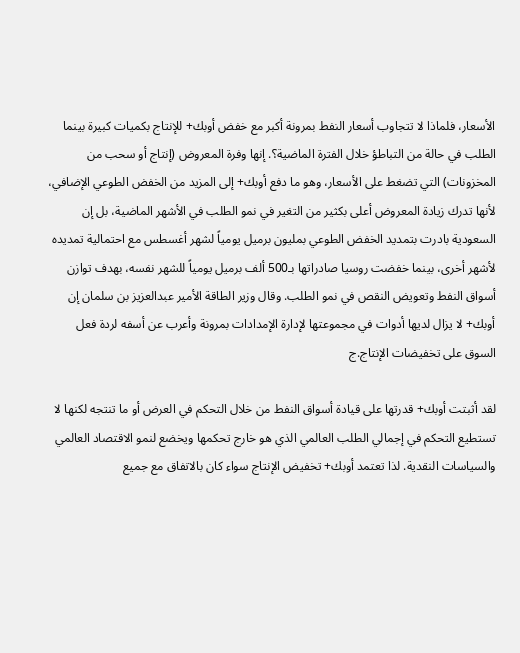الأسعار، فلماذا لا تتجاوب أسعار النفط بمرونة أكبر مع خفض أوبك+ للإنتاج بكميات كبيرة بينما الطلب في حالة من التباطؤ خلال الفترة الماضية؟. إنها وفرة المعروض (إنتاج أو سحب من المخزونات) التي تضغط على الأسعار، وهو ما دفع أوبك+ إلى المزيد من الخفض الطوعي الإضافي، لأنها تدرك زيادة المعروض أعلى بكثير من التغير في نمو الطلب في الأشهر الماضية، بل إن السعودية بادرت بتمديد الخفض الطوعي بمليون برميل يومياً لشهر أغسطس مع احتمالية تمديده لأشهر أخرى، بينما خفضت روسيا صادراتها بـ500 ألف برميل يومياً للشهر نفسه، بهدف توازن أسواق النفط وتعويض النقص في نمو الطلب. وقال وزير الطاقة الأمير عبدالعزيز بن سلمان إن أوبك+ لا يزال لديها أدوات في مجموعتها لإدارة الإمدادات بمرونة وأعرب عن أسفه لردة فعل السوق على تخفيضات الإنتاج.ج

لقد أثبتت أوبك+ قدرتها على قيادة أسواق النفط من خلال التحكم في العرض أو ما تنتجه لكنها لا تستطيع التحكم في إجمالي الطلب العالمي الذي هو خارج تحكمها ويخضع لنمو الاقتصاد العالمي والسياسات النقدية. لذا تعتمد أوبك+ تخفيض الإنتاج سواء كان بالاتفاق مع جميع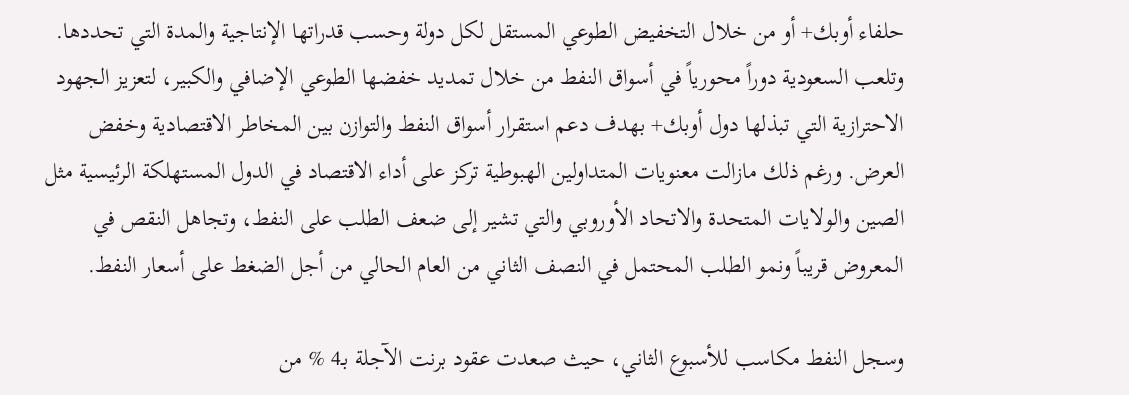حلفاء أوبك+ أو من خلال التخفيض الطوعي المستقل لكل دولة وحسب قدراتها الإنتاجية والمدة التي تحددها. وتلعب السعودية دوراً محورياً في أسواق النفط من خلال تمديد خفضها الطوعي الإضافي والكبير، لتعزيز الجهود الاحترازية التي تبذلها دول أوبك+ بهدف دعم استقرار أسواق النفط والتوازن بين المخاطر الاقتصادية وخفض العرض. ورغم ذلك مازالت معنويات المتداولين الهبوطية تركز على أداء الاقتصاد في الدول المستهلكة الرئيسية مثل الصين والولايات المتحدة والاتحاد الأوروبي والتي تشير إلى ضعف الطلب على النفط، وتجاهل النقص في المعروض قريباً ونمو الطلب المحتمل في النصف الثاني من العام الحالي من أجل الضغط على أسعار النفط.

وسجل النفط مكاسب للأسبوع الثاني، حيث صعدت عقود برنت الآجلة بـ4 % من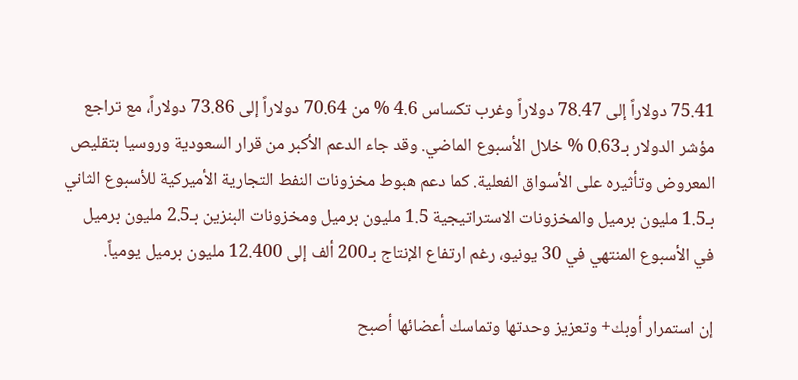75.41 دولاراً إلى 78.47 دولاراً وغرب تكساس 4.6 % من 70.64 دولاراً إلى 73.86 دولاراً، مع تراجع مؤشر الدولار بـ0.63 % خلال الأسبوع الماضي. وقد جاء الدعم الأكبر من قرار السعودية وروسيا بتقليص المعروض وتأثيره على الأسواق الفعلية. كما دعم هبوط مخزونات النفط التجارية الأميركية للأسبوع الثاني بـ1.5 مليون برميل والمخزونات الاستراتيجية 1.5 مليون برميل ومخزونات البنزين بـ2.5 مليون برميل في الأسبوع المنتهي في 30 يونيو، رغم ارتفاع الإنتاج بـ200 ألف إلى 12.400 مليون برميل يومياً.

إن استمرار أوبك+ وتعزيز وحدتها وتماسك أعضائها أصبح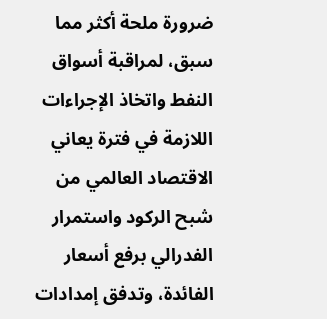ضرورة ملحة أكثر مما سبق، لمراقبة أسواق النفط واتخاذ الإجراءات اللازمة في فترة يعاني الاقتصاد العالمي من شبح الركود واستمرار الفدرالي برفع أسعار الفائدة، وتدفق إمدادات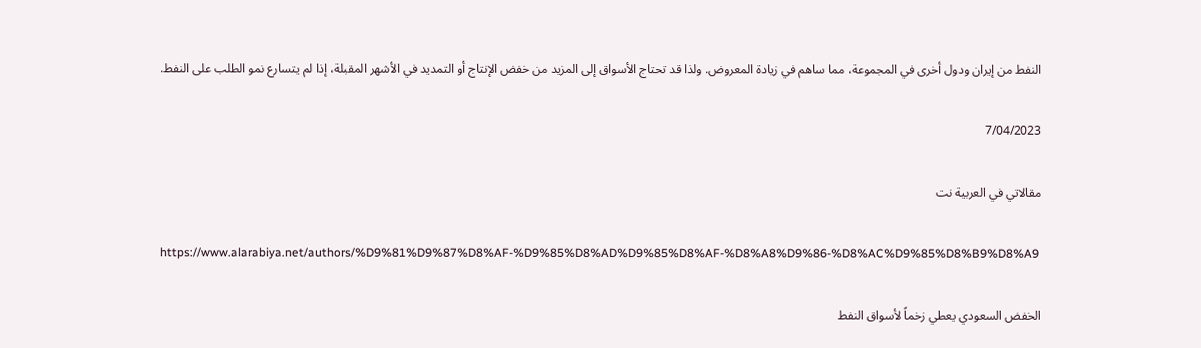النفط من إيران ودول أخرى في المجموعة، مما ساهم في زيادة المعروض. ولذا قد تحتاج الأسواق إلى المزيد من خفض الإنتاج أو التمديد في الأشهر المقبلة، إذا لم يتسارع نمو الطلب على النفط.

7/04/2023

مقالاتي في العربية نت

https://www.alarabiya.net/authors/%D9%81%D9%87%D8%AF-%D9%85%D8%AD%D9%85%D8%AF-%D8%A8%D9%86-%D8%AC%D9%85%D8%B9%D8%A9

الخفض السعودي يعطي زخماً لأسواق النفط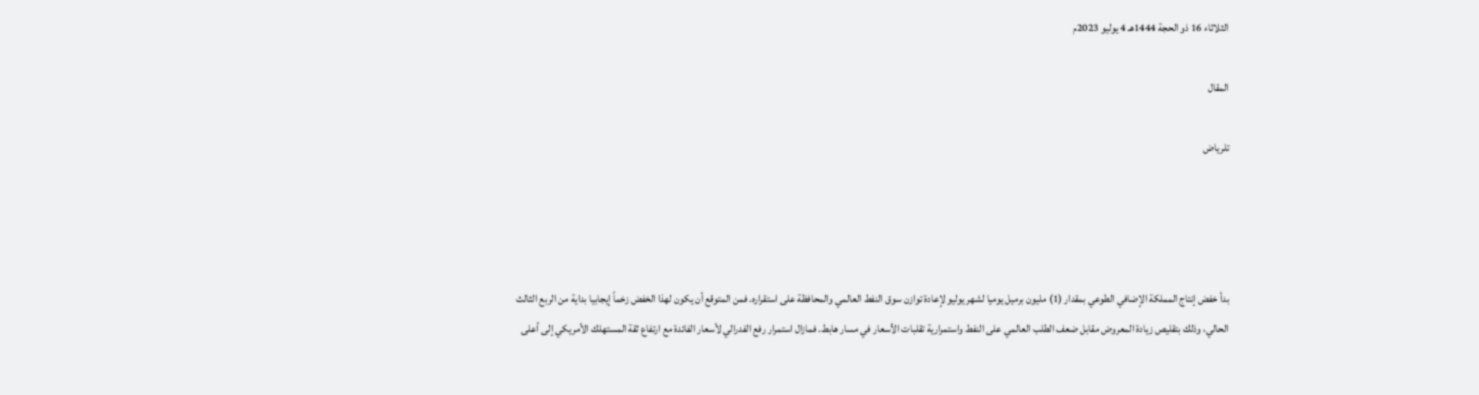الثلاثاء 16 ذو الحجة 1444هـ 4 يوليو 2023م

المقال

تلرياض




بدأ خفض إنتاج المملكة الإضافي الطوعي بمقدار (1) مليون برميل يوميا لشهر يوليو لإعادة توازن سوق النفط العالمي والمحافظة على استقراره. فمن المتوقع أن يكون لهذا الخفض زخماً إيجابيا بداية من الربع الثالث الحالي، وذلك بتقليص زيادة المعروض مقابل ضعف الطلب العالمي على النفط واستمرارية تقلبات الأسعار في مسار هابط. فمازال استمرار رفع الفدرالي لأسعار الفائدة مع ارتفاع ثقة المستهلك الأمريكي إلى أعلى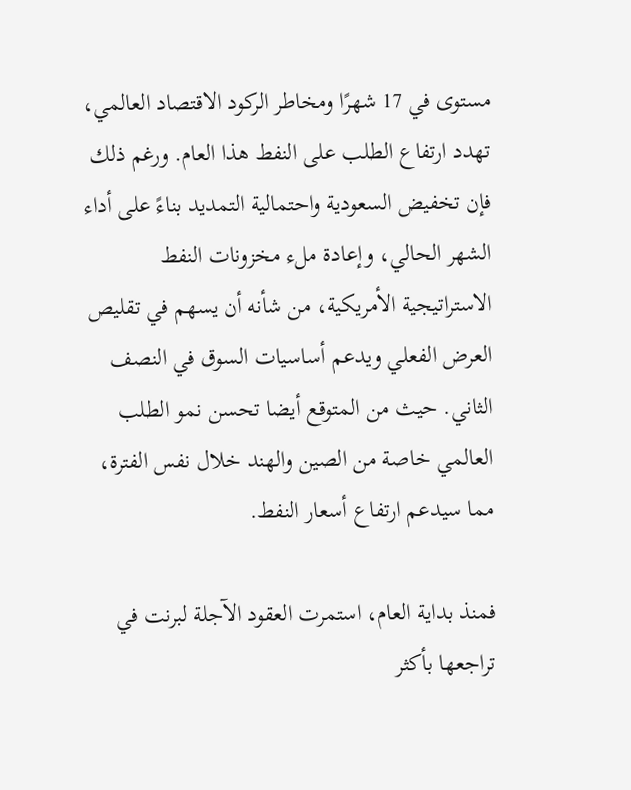مستوى في 17 شهرًا ومخاطر الركود الاقتصاد العالمي، تهدد ارتفاع الطلب على النفط هذا العام. ورغم ذلك فإن تخفيض السعودية واحتمالية التمديد بناءً على أداء الشهر الحالي، وإعادة ملء مخزونات النفط الاستراتيجية الأمريكية، من شأنه أن يسهم في تقليص العرض الفعلي ويدعم أساسيات السوق في النصف الثاني. حيث من المتوقع أيضا تحسن نمو الطلب العالمي خاصة من الصين والهند خلال نفس الفترة، مما سيدعم ارتفاع أسعار النفط.

فمنذ بداية العام، استمرت العقود الآجلة لبرنت في تراجعها بأكثر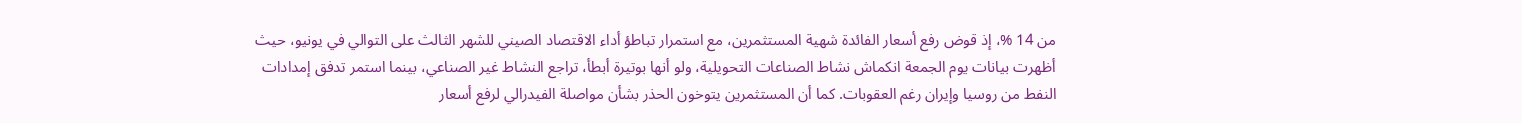من 14 %، إذ قوض رفع أسعار الفائدة شهية المستثمرين، مع استمرار تباطؤ أداء الاقتصاد الصيني للشهر الثالث على التوالي في يونيو، حيث أظهرت بيانات يوم الجمعة انكماش نشاط الصناعات التحويلية، ولو أنها بوتيرة أبطأ، تراجع النشاط غير الصناعي، بينما استمر تدفق إمدادات النفط من روسيا وإيران رغم العقوبات. كما أن المستثمرين يتوخون الحذر بشأن مواصلة الفيدرالي لرفع أسعار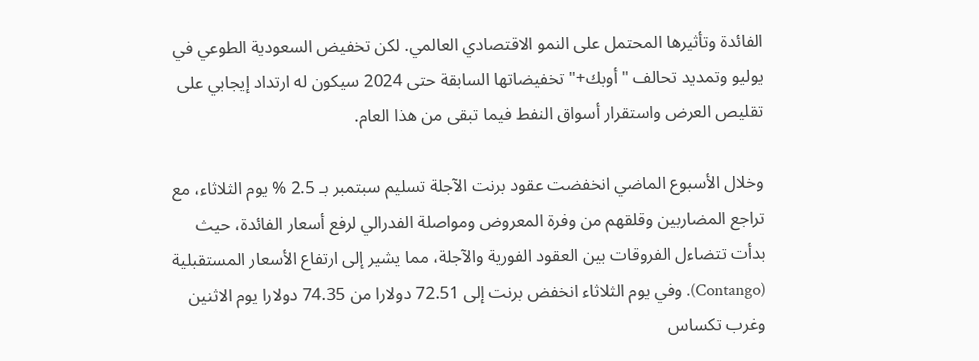الفائدة وتأثيرها المحتمل على النمو الاقتصادي العالمي. لكن تخفيض السعودية الطوعي في يوليو وتمديد تحالف "أوبك+" تخفيضاتها السابقة حتى 2024 سيكون له ارتداد إيجابي على تقليص العرض واستقرار أسواق النفط فيما تبقى من هذا العام.

وخلال الأسبوع الماضي انخفضت عقود برنت الآجلة تسليم سبتمبر بـ 2.5 % يوم الثلاثاء، مع تراجع المضاربين وقلقهم من وفرة المعروض ومواصلة الفدرالي لرفع أسعار الفائدة، حيث بدأت تتضاءل الفروقات بين العقود الفورية والآجلة، مما يشير إلى ارتفاع الأسعار المستقبلية (Contango). وفي يوم الثلاثاء انخفض برنت إلى 72.51 دولارا من 74.35 دولارا يوم الاثنين وغرب تكساس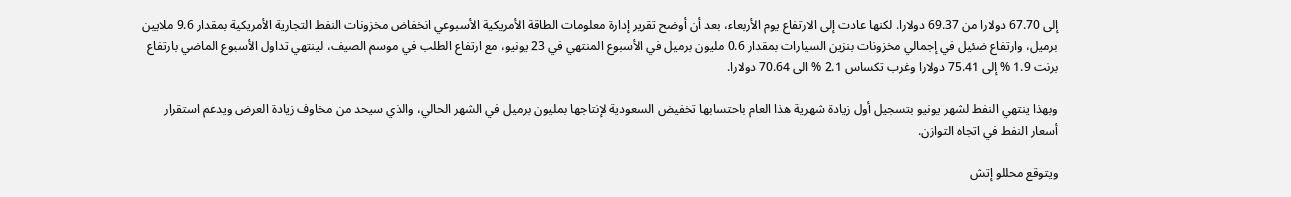إلى 67.70 دولارا من 69.37 دولارا. لكنها عادت إلى الارتفاع يوم الأربعاء، بعد أن أوضح تقرير إدارة معلومات الطاقة الأمريكية الأسبوعي انخفاض مخزونات النفط التجارية الأمريكية بمقدار 9.6 ملايين برميل، وارتفاع ضئيل في إجمالي مخزونات بنزين السيارات بمقدار 0.6 مليون برميل في الأسبوع المنتهي في 23 يونيو، مع ارتفاع الطلب في موسم الصيف، لينتهي تداول الأسبوع الماضي بارتفاع برنت 1.9 % إلى 75.41 دولارا وغرب تكساس 2.1 % الى 70.64 دولارا.

وبهذا ينتهي النفط لشهر يونيو بتسجيل أول زيادة شهرية هذا العام باحتسابها تخفيض السعودية لإنتاجها بمليون برميل في الشهر الحالي، والذي سيحد من مخاوف زيادة العرض ويدعم استقرار أسعار النفط في اتجاه التوازن.

ويتوقع محللو إتش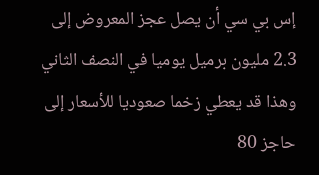إس بي سي أن يصل عجز المعروض إلى 2.3 مليون برميل يوميا في النصف الثاني وهذا قد يعطي زخما صعوديا للأسعار إلى حاجز 80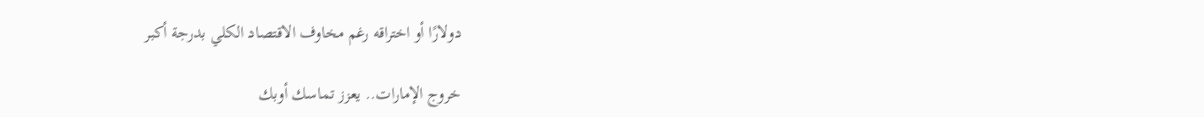دولارًا أو اختراقه رغم مخاوف الاقتصاد الكلي بدرجة أكبر

خروج الإمارات.. يعزز تماسك أوبك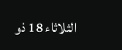الثلاثاء 18 ذو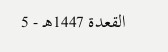القعدة 1447هـ - 5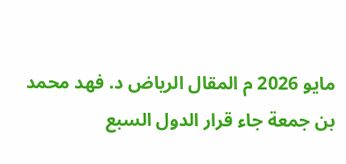مايو 2026 م المقال الرياض د. فهد محمد بن جمعة جاء قرار الدول السبع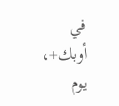في أوبك+، يوم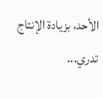الأحد، بزيادة الإنتاج تدري...